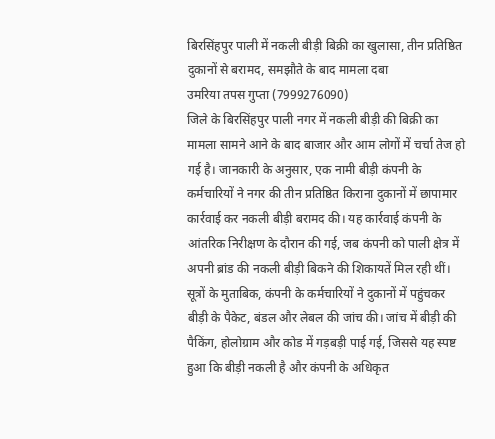बिरसिंहपुर पाली में नकली बीड़ी बिक्री का खुलासा, तीन प्रतिष्ठित दुकानों से बरामद, समझौते के बाद मामला दबा
उमरिया तपस गुप्ता (7999276090)
जिले के बिरसिंहपुर पाली नगर में नकली बीड़ी की बिक्री का मामला सामने आने के बाद बाजार और आम लोगों में चर्चा तेज हो गई है। जानकारी के अनुसार, एक नामी बीड़ी कंपनी के कर्मचारियों ने नगर की तीन प्रतिष्ठित किराना दुकानों में छापामार कार्रवाई कर नकली बीड़ी बरामद की। यह कार्रवाई कंपनी के आंतरिक निरीक्षण के दौरान की गई, जब कंपनी को पाली क्षेत्र में अपनी ब्रांड की नकली बीड़ी बिकने की शिकायतें मिल रही थीं।
सूत्रों के मुताबिक, कंपनी के कर्मचारियों ने दुकानों में पहुंचकर बीड़ी के पैकेट, बंडल और लेबल की जांच की। जांच में बीड़ी की पैकिंग, होलोग्राम और कोड में गड़बड़ी पाई गई, जिससे यह स्पष्ट हुआ कि बीड़ी नकली है और कंपनी के अधिकृत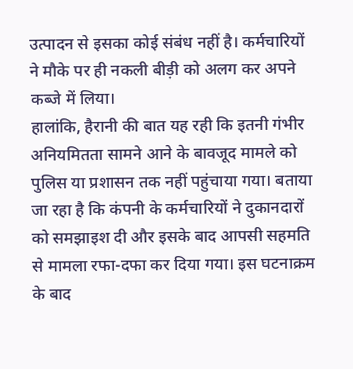उत्पादन से इसका कोई संबंध नहीं है। कर्मचारियों ने मौके पर ही नकली बीड़ी को अलग कर अपने कब्जे में लिया।
हालांकि, हैरानी की बात यह रही कि इतनी गंभीर अनियमितता सामने आने के बावजूद मामले को पुलिस या प्रशासन तक नहीं पहुंचाया गया। बताया जा रहा है कि कंपनी के कर्मचारियों ने दुकानदारों को समझाइश दी और इसके बाद आपसी सहमति से मामला रफा-दफा कर दिया गया। इस घटनाक्रम के बाद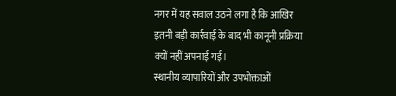नगर में यह सवाल उठने लगा है कि आखिर इतनी बड़ी कार्रवाई के बाद भी कानूनी प्रक्रिया क्यों नहीं अपनाई गई।
स्थानीय व्यापारियों और उपभोक्ताओं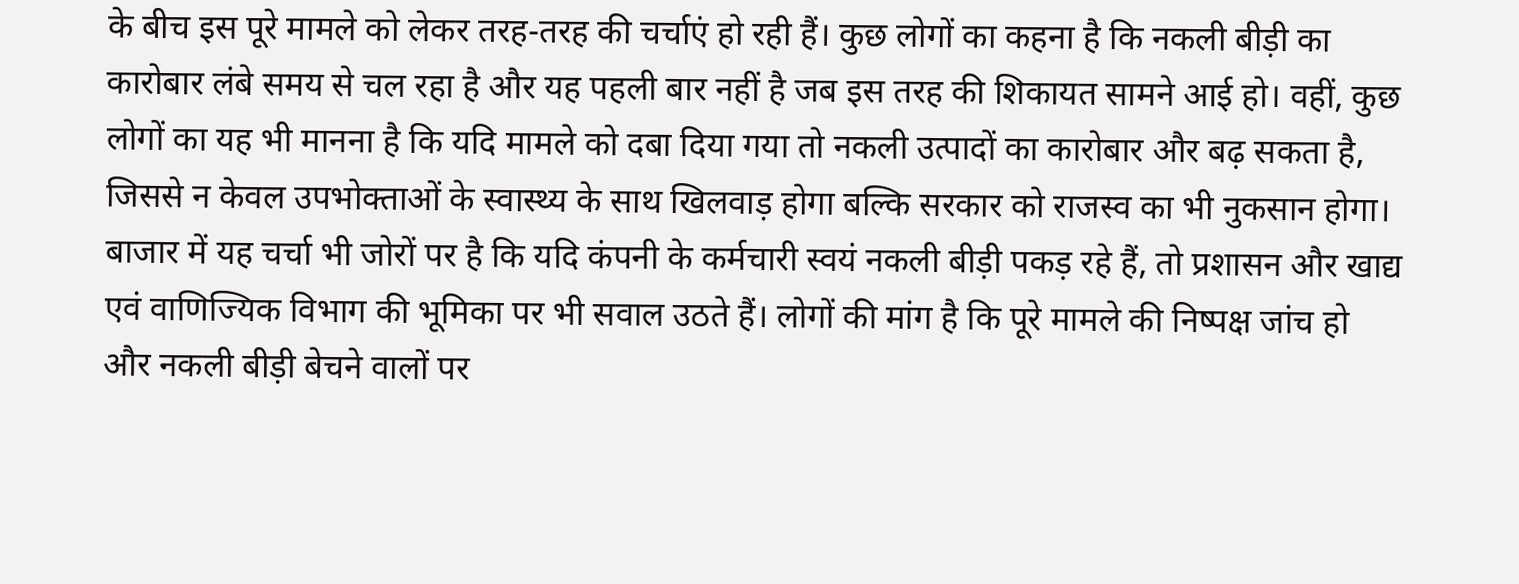के बीच इस पूरे मामले को लेकर तरह-तरह की चर्चाएं हो रही हैं। कुछ लोगों का कहना है कि नकली बीड़ी का कारोबार लंबे समय से चल रहा है और यह पहली बार नहीं है जब इस तरह की शिकायत सामने आई हो। वहीं, कुछ लोगों का यह भी मानना है कि यदि मामले को दबा दिया गया तो नकली उत्पादों का कारोबार और बढ़ सकता है, जिससे न केवल उपभोक्ताओं के स्वास्थ्य के साथ खिलवाड़ होगा बल्कि सरकार को राजस्व का भी नुकसान होगा।
बाजार में यह चर्चा भी जोरों पर है कि यदि कंपनी के कर्मचारी स्वयं नकली बीड़ी पकड़ रहे हैं, तो प्रशासन और खाद्य एवं वाणिज्यिक विभाग की भूमिका पर भी सवाल उठते हैं। लोगों की मांग है कि पूरे मामले की निष्पक्ष जांच हो और नकली बीड़ी बेचने वालों पर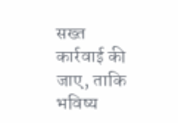सख्त कार्रवाई की जाए, ताकि भविष्य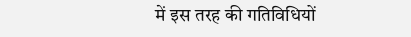में इस तरह की गतिविधियों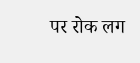पर रोक लग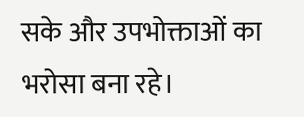सके और उपभोक्ताओं का भरोसा बना रहे।